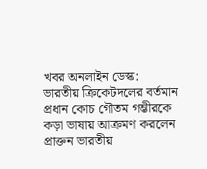খবর অনলাইন ডেস্ক: ভারতীয় ক্রিকেটদলের বর্তমান প্রধান কোচ গৌতম গম্ভীরকে কড়া ভাষায় আক্রমণ করলেন প্রাক্তন ভারতীয়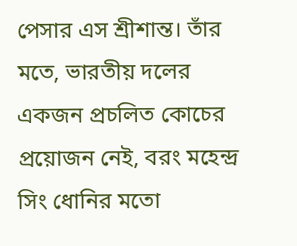পেসার এস শ্রীশান্ত। তাঁর মতে, ভারতীয় দলের একজন প্রচলিত কোচের প্রয়োজন নেই, বরং মহেন্দ্র সিং ধোনির মতো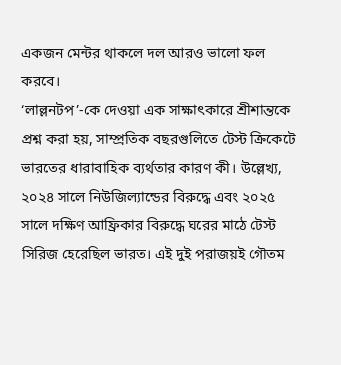একজন মেন্টর থাকলে দল আরও ভালো ফল করবে।
‘লাল্লনটপ’-কে দেওয়া এক সাক্ষাৎকারে শ্রীশান্তকে প্রশ্ন করা হয়, সাম্প্রতিক বছরগুলিতে টেস্ট ক্রিকেটে ভারতের ধারাবাহিক ব্যর্থতার কারণ কী। উল্লেখ্য, ২০২৪ সালে নিউজিল্যান্ডের বিরুদ্ধে এবং ২০২৫ সালে দক্ষিণ আফ্রিকার বিরুদ্ধে ঘরের মাঠে টেস্ট সিরিজ হেরেছিল ভারত। এই দুই পরাজয়ই গৌতম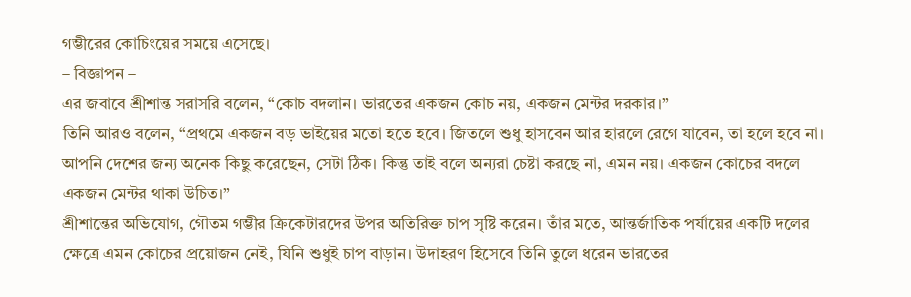গম্ভীরের কোচিংয়ের সময়ে এসেছে।
– বিজ্ঞাপন –
এর জবাবে শ্রীশান্ত সরাসরি বলেন, “কোচ বদলান। ভারতের একজন কোচ নয়, একজন মেন্টর দরকার।”
তিনি আরও বলেন, “প্রথমে একজন বড় ভাইয়ের মতো হতে হবে। জিতলে শুধু হাসবেন আর হারলে রেগে যাবেন, তা হলে হবে না। আপনি দেশের জন্য অনেক কিছু করেছেন, সেটা ঠিক। কিন্তু তাই বলে অন্যরা চেষ্টা করছে না, এমন নয়। একজন কোচের বদলে একজন মেন্টর থাকা উচিত।”
শ্রীশান্তের অভিযোগ, গৌতম গম্ভীর ক্রিকেটারদের উপর অতিরিক্ত চাপ সৃষ্টি করেন। তাঁর মতে, আন্তর্জাতিক পর্যায়ের একটি দলের ক্ষেত্রে এমন কোচের প্রয়োজন নেই, যিনি শুধুই চাপ বাড়ান। উদাহরণ হিসেবে তিনি তুলে ধরেন ভারতের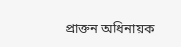প্রাক্তন অধিনায়ক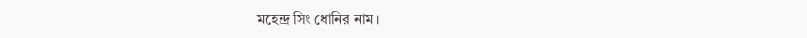মহেন্দ্র সিং ধোনির নাম।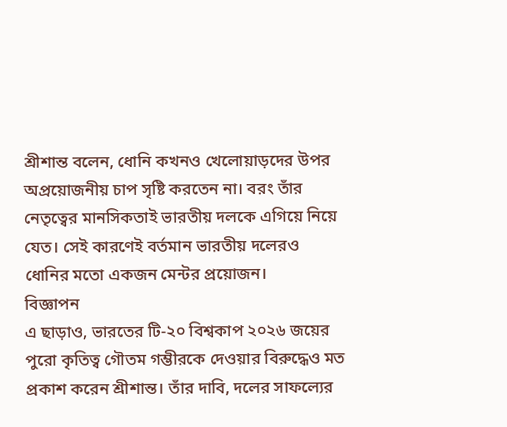শ্রীশান্ত বলেন, ধোনি কখনও খেলোয়াড়দের উপর অপ্রয়োজনীয় চাপ সৃষ্টি করতেন না। বরং তাঁর নেতৃত্বের মানসিকতাই ভারতীয় দলকে এগিয়ে নিয়ে যেত। সেই কারণেই বর্তমান ভারতীয় দলেরও ধোনির মতো একজন মেন্টর প্রয়োজন।
বিজ্ঞাপন
এ ছাড়াও, ভারতের টি-২০ বিশ্বকাপ ২০২৬ জয়ের পুরো কৃতিত্ব গৌতম গম্ভীরকে দেওয়ার বিরুদ্ধেও মত প্রকাশ করেন শ্রীশান্ত। তাঁর দাবি, দলের সাফল্যের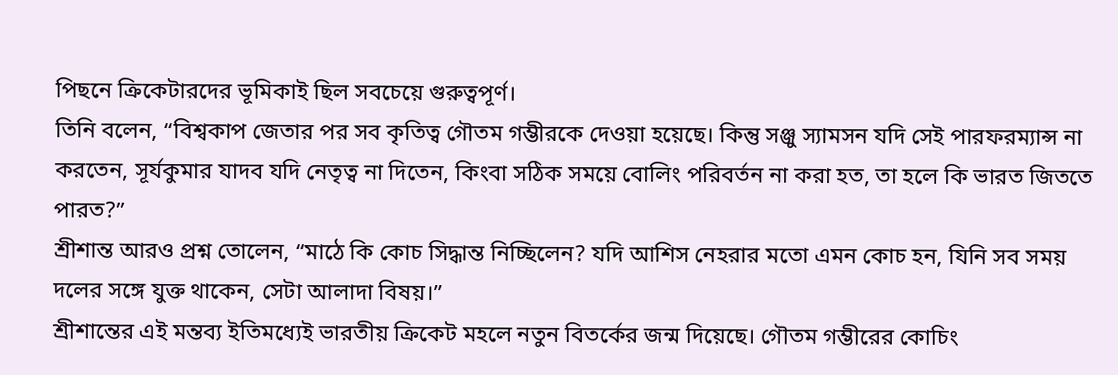পিছনে ক্রিকেটারদের ভূমিকাই ছিল সবচেয়ে গুরুত্বপূর্ণ।
তিনি বলেন, “বিশ্বকাপ জেতার পর সব কৃতিত্ব গৌতম গম্ভীরকে দেওয়া হয়েছে। কিন্তু সঞ্জু স্যামসন যদি সেই পারফরম্যান্স না করতেন, সূর্যকুমার যাদব যদি নেতৃত্ব না দিতেন, কিংবা সঠিক সময়ে বোলিং পরিবর্তন না করা হত, তা হলে কি ভারত জিততে পারত?”
শ্রীশান্ত আরও প্রশ্ন তোলেন, “মাঠে কি কোচ সিদ্ধান্ত নিচ্ছিলেন? যদি আশিস নেহরার মতো এমন কোচ হন, যিনি সব সময় দলের সঙ্গে যুক্ত থাকেন, সেটা আলাদা বিষয়।”
শ্রীশান্তের এই মন্তব্য ইতিমধ্যেই ভারতীয় ক্রিকেট মহলে নতুন বিতর্কের জন্ম দিয়েছে। গৌতম গম্ভীরের কোচিং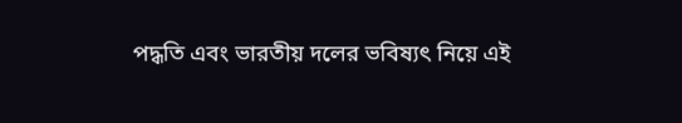পদ্ধতি এবং ভারতীয় দলের ভবিষ্যৎ নিয়ে এই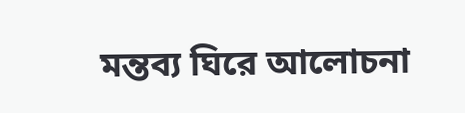মন্তব্য ঘিরে আলোচনা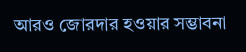আরও জোরদার হওয়ার সম্ভাবনা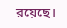রয়েছে।